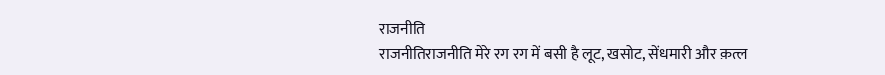राजनीति
राजनीतिराजनीति मेरे रग रग में बसी है लूट, खसोट, सेंधमारी और क़त्ल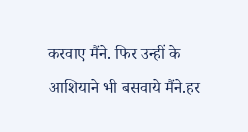करवाए मैंने. फिर उन्हीं के आशियाने भी बसवाये मैंने.हर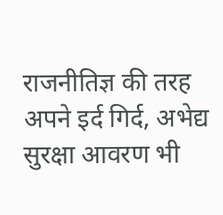राजनीतिज्ञ की तरह अपने इर्द गिर्द, अभेद्य सुरक्षा आवरण भी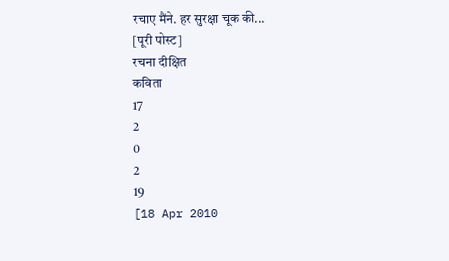रचाए मैंने. हर सुरक्षा चूक की...
[पूरी पोस्ट]
रचना दीक्षित
कविता
17
2
0
2
19
[18 Apr 2010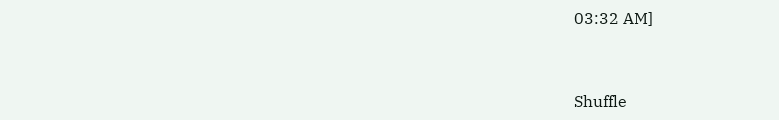03:32 AM]



Shuffle